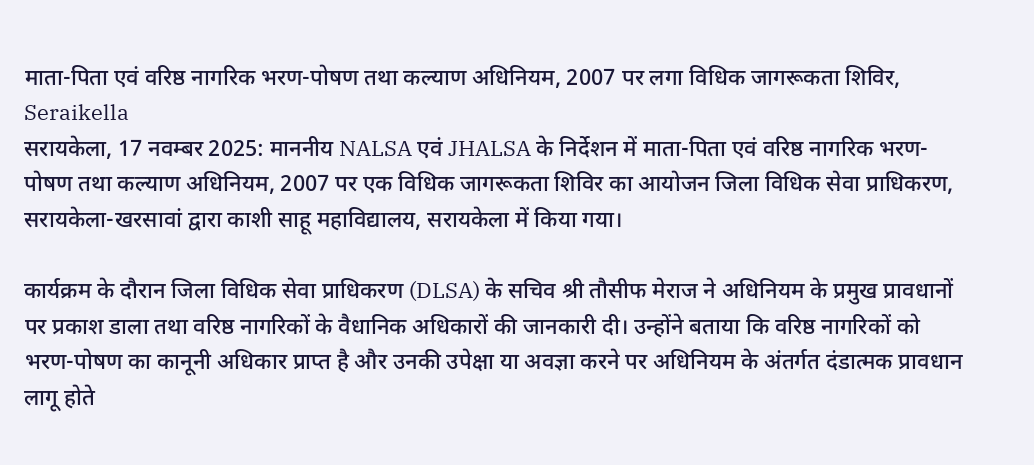माता-पिता एवं वरिष्ठ नागरिक भरण-पोषण तथा कल्याण अधिनियम, 2007 पर लगा विधिक जागरूकता शिविर,
Seraikella
सरायकेला, 17 नवम्बर 2025: माननीय NALSA एवं JHALSA के निर्देशन में माता-पिता एवं वरिष्ठ नागरिक भरण-पोषण तथा कल्याण अधिनियम, 2007 पर एक विधिक जागरूकता शिविर का आयोजन जिला विधिक सेवा प्राधिकरण, सरायकेला-खरसावां द्वारा काशी साहू महाविद्यालय, सरायकेला में किया गया।

कार्यक्रम के दौरान जिला विधिक सेवा प्राधिकरण (DLSA) के सचिव श्री तौसीफ मेराज ने अधिनियम के प्रमुख प्रावधानों पर प्रकाश डाला तथा वरिष्ठ नागरिकों के वैधानिक अधिकारों की जानकारी दी। उन्होंने बताया कि वरिष्ठ नागरिकों को भरण-पोषण का कानूनी अधिकार प्राप्त है और उनकी उपेक्षा या अवज्ञा करने पर अधिनियम के अंतर्गत दंडात्मक प्रावधान लागू होते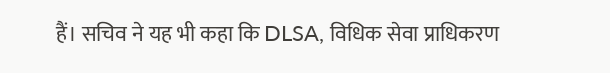हैं। सचिव ने यह भी कहा कि DLSA, विधिक सेवा प्राधिकरण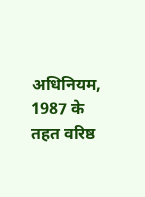अधिनियम, 1987 के तहत वरिष्ठ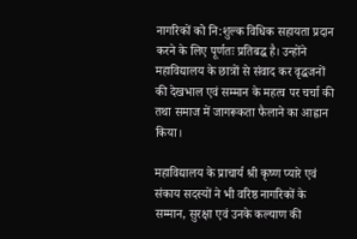नागरिकों को नि:शुल्क विधिक सहायता प्रदान करने के लिए पूर्णतः प्रतिबद्ध है। उन्होंने महाविद्यालय के छात्रों से संवाद कर वृद्धजनों की देखभाल एवं सम्मान के महत्व पर चर्चा की तथा समाज में जागरूकता फैलाने का आह्वान किया।

महाविद्यालय के प्राचार्य श्री कृष्ण प्यारे एवं संकाय सदस्यों ने भी वरिष्ठ नागरिकों के सम्मान, सुरक्षा एवं उनके कल्याण की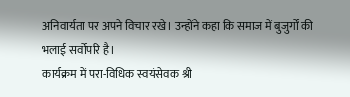अनिवार्यता पर अपने विचार रखे। उन्होंने कहा कि समाज में बुजुर्गों की भलाई सर्वोपरि है।
कार्यक्रम में परा-विधिक स्वयंसेवक श्री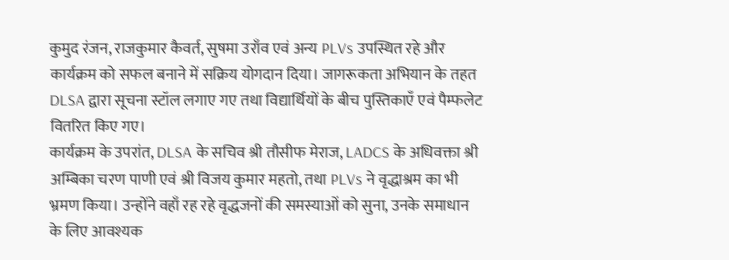कुमुद रंजन, राजकुमार कैवर्त, सुषमा उराँव एवं अन्य PLVs उपस्थित रहे और कार्यक्रम को सफल बनाने में सक्रिय योगदान दिया। जागरूकता अभियान के तहत DLSA द्वारा सूचना स्टॉल लगाए गए तथा विद्यार्थियों के बीच पुस्तिकाएँ एवं पैम्फलेट वितरित किए गए।
कार्यक्रम के उपरांत, DLSA के सचिव श्री तौसीफ मेराज, LADCS के अधिवक्ता श्री अम्बिका चरण पाणी एवं श्री विजय कुमार महतो, तथा PLVs ने वृद्धाश्रम का भी भ्रमण किया। उन्होंने वहाँ रह रहे वृद्धजनों की समस्याओं को सुना, उनके समाधान के लिए आवश्यक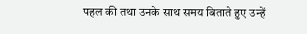पहल की तथा उनके साथ समय बिताते हुए उन्हें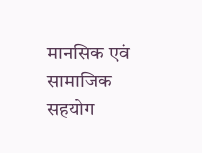मानसिक एवं सामाजिक सहयोग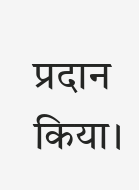प्रदान किया।